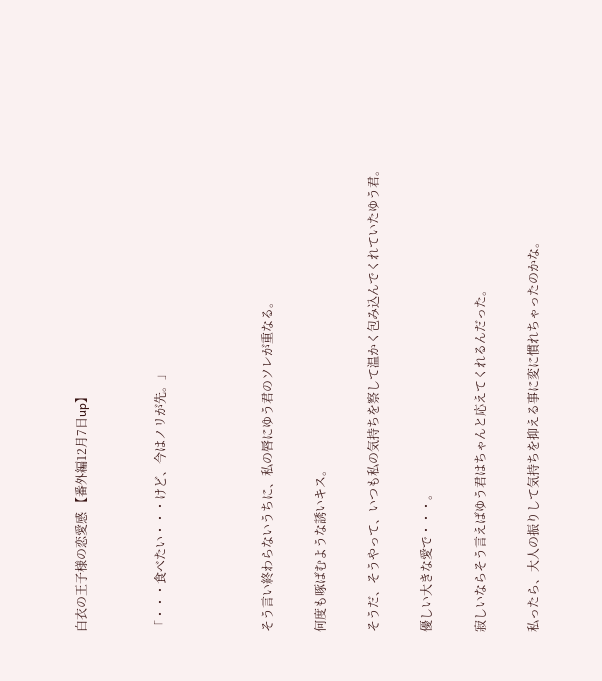白衣の王子様の恋愛感 【番外編12月7日up】


「・・・食べたい・・・けど、今はノリが先。」



そう言い終わらないうちに、私の唇にゆう君のソレが重なる。

何度も啄ばむような誘いキス。

そうだ、そうやって、いつも私の気持ちを察して温かく包み込んでくれていたゆう君。

優しい大きな愛で・・・。

寂しいならそう言えばゆう君はちゃんと応えてくれるんだった。

私ったら、大人の振りして気持ちを抑える事に変に慣れちゃったのかな。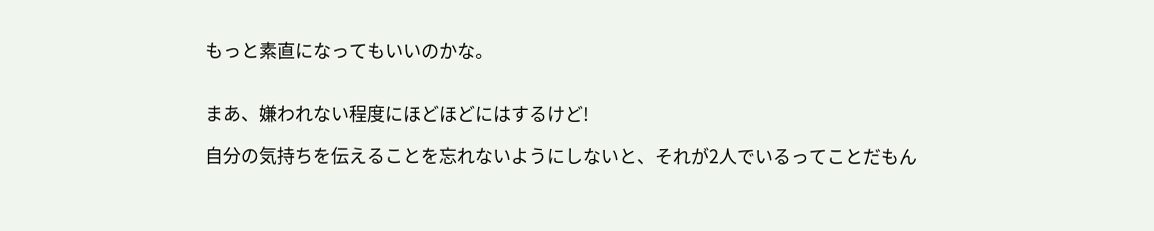もっと素直になってもいいのかな。


まあ、嫌われない程度にほどほどにはするけど!

自分の気持ちを伝えることを忘れないようにしないと、それが2人でいるってことだもん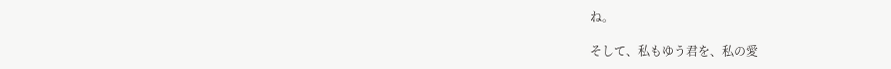ね。

そして、私もゆう君を、私の愛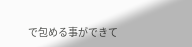で包める事ができて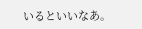いるといいなあ。